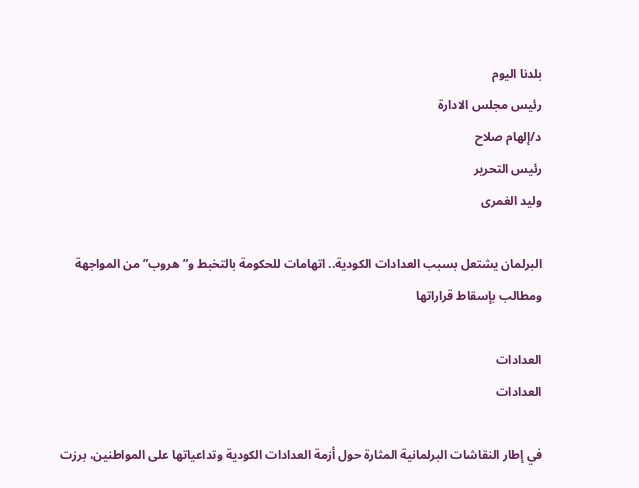بلدنا اليوم
رئيس مجلس الادارة
د/إلهام صلاح
رئيس التحرير
وليد الغمرى

البرلمان يشتعل بسبب العدادات الكودية.. اتهامات للحكومة بالتخبط و”هروب” من المواجهة ومطالب بإسقاط قراراتها

العدادات
العدادات

في إطار النقاشات البرلمانية المثارة حول أزمة العدادات الكودية وتداعياتها على المواطنين، برزت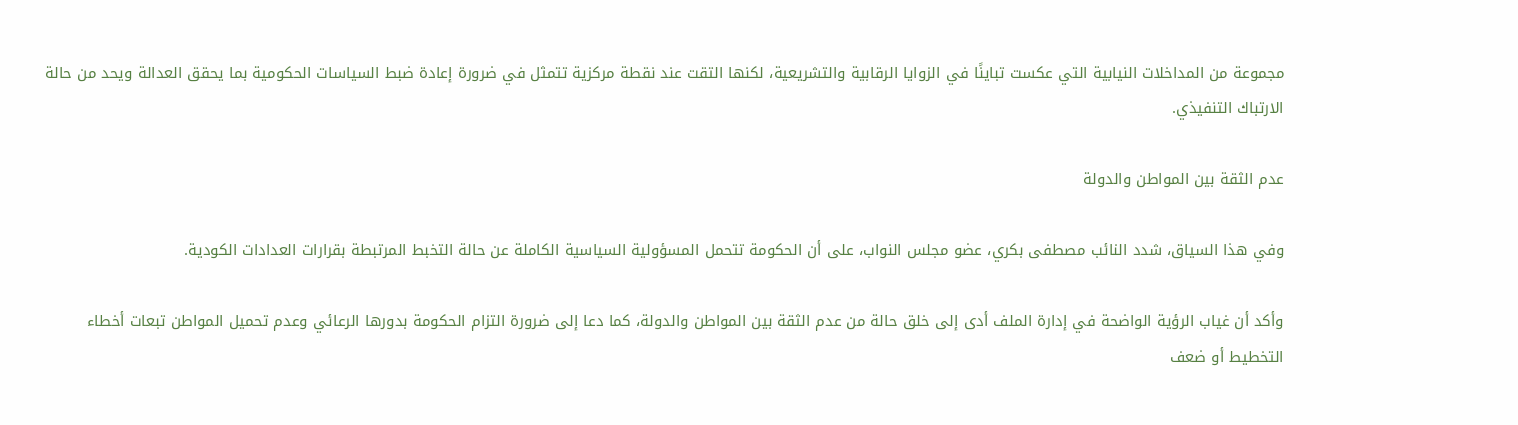مجموعة من المداخلات النيابية التي عكست تباينًا في الزوايا الرقابية والتشريعية، لكنها التقت عند نقطة مركزية تتمثل في ضرورة إعادة ضبط السياسات الحكومية بما يحقق العدالة ويحد من حالة الارتباك التنفيذي.

عدم الثقة بين المواطن والدولة

وفي هذا السياق، شدد النائب مصطفى بكري، عضو مجلس النواب، على أن الحكومة تتحمل المسؤولية السياسية الكاملة عن حالة التخبط المرتبطة بقرارات العدادات الكودية.

وأكد أن غياب الرؤية الواضحة في إدارة الملف أدى إلى خلق حالة من عدم الثقة بين المواطن والدولة، كما دعا إلى ضرورة التزام الحكومة بدورها الرعائي وعدم تحميل المواطن تبعات أخطاء التخطيط أو ضعف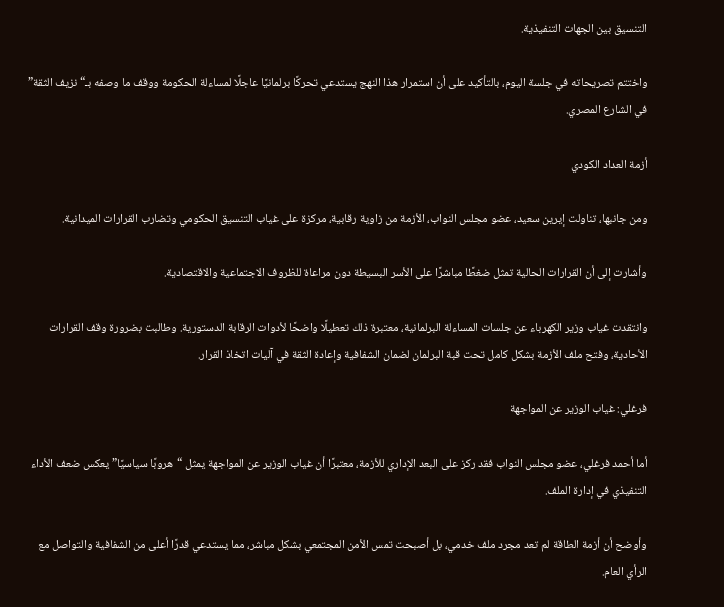التنسيق بين الجهات التنفيذية.

واختتم تصريحاته في جلسة اليوم، بالتأكيد على أن استمرار هذا النهج يستدعي تحركًا برلمانيًا عاجلًا لمساءلة الحكومة ووقف ما وصفه بـ“نزيف الثقة” في الشارع المصري.

أزمة العداد الكودي

ومن جانبها، تناولت إيرين سعيد، عضو مجلس النواب، الأزمة من زاوية رقابية، مركزة على غياب التنسيق الحكومي وتضارب القرارات الميدانية.

وأشارت إلى أن القرارات الحالية تمثل ضغطًا مباشرًا على الأسر البسيطة دون مراعاة للظروف الاجتماعية والاقتصادية.

وانتقدت غياب وزير الكهرباء عن جلسات المساءلة البرلمانية، معتبرة ذلك تعطيلًا واضحًا لأدوات الرقابة الدستورية. وطالبت بضرورة وقف القرارات الأحادية، وفتح ملف الأزمة بشكل كامل تحت قبة البرلمان لضمان الشفافية وإعادة الثقة في آليات اتخاذ القرار.

فرغلي: غياب الوزير عن المواجهة

أما أحمد فرغلي، عضو مجلس النواب فقد ركز على البعد الإداري للأزمة، معتبرًا أن غياب الوزير عن المواجهة يمثل “هروبًا سياسيًا” يعكس ضعف الأداء التنفيذي في إدارة الملف.

وأوضح أن أزمة الطاقة لم تعد مجرد ملف خدمي، بل أصبحت تمس الأمن المجتمعي بشكل مباشر، مما يستدعي قدرًا أعلى من الشفافية والتواصل مع الرأي العام.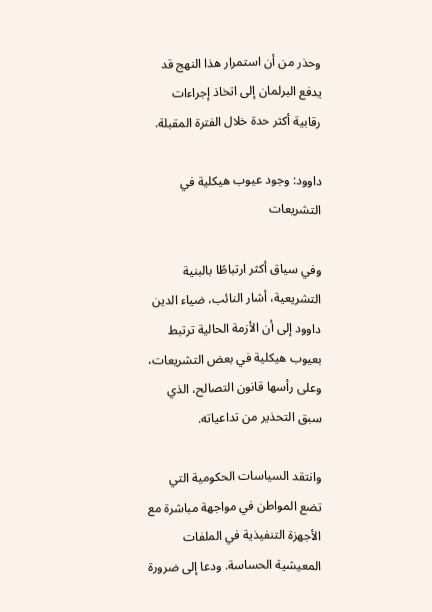وحذر من أن استمرار هذا النهج قد يدفع البرلمان إلى اتخاذ إجراءات رقابية أكثر حدة خلال الفترة المقبلة.

داوود: وجود عيوب هيكلية في التشريعات

وفي سياق أكثر ارتباطًا بالبنية التشريعية، أشار النائب، ضياء الدين داوود إلى أن الأزمة الحالية ترتبط بعيوب هيكلية في بعض التشريعات، وعلى رأسها قانون التصالح، الذي سبق التحذير من تداعياته.

وانتقد السياسات الحكومية التي تضع المواطن في مواجهة مباشرة مع الأجهزة التنفيذية في الملفات المعيشية الحساسة. ودعا إلى ضرورة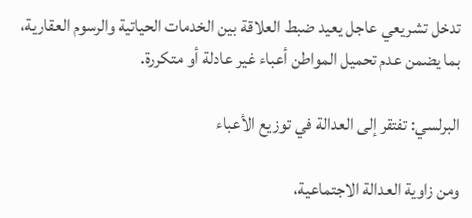تدخل تشريعي عاجل يعيد ضبط العلاقة بين الخدمات الحياتية والرسوم العقارية، بما يضمن عدم تحميل المواطن أعباء غير عادلة أو متكررة.

البرلسي: تفتقر إلى العدالة في توزيع الأعباء

ومن زاوية العدالة الاجتماعية،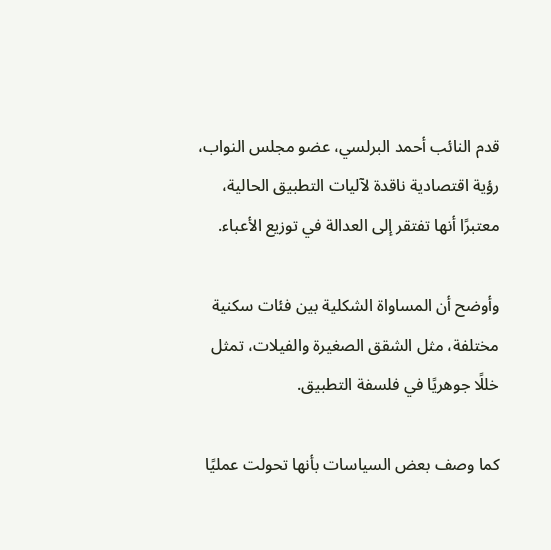قدم النائب أحمد البرلسي، عضو مجلس النواب، رؤية اقتصادية ناقدة لآليات التطبيق الحالية، معتبرًا أنها تفتقر إلى العدالة في توزيع الأعباء.

وأوضح أن المساواة الشكلية بين فئات سكنية مختلفة، مثل الشقق الصغيرة والفيلات، تمثل خللًا جوهريًا في فلسفة التطبيق.

كما وصف بعض السياسات بأنها تحولت عمليًا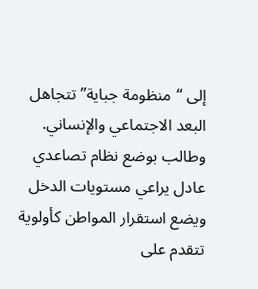إلى “منظومة جباية” تتجاهل البعد الاجتماعي والإنساني. وطالب بوضع نظام تصاعدي عادل يراعي مستويات الدخل ويضع استقرار المواطن كأولوية تتقدم على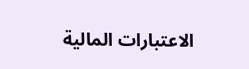الاعتبارات المالية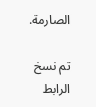الصارمة.

تم نسخ الرابط